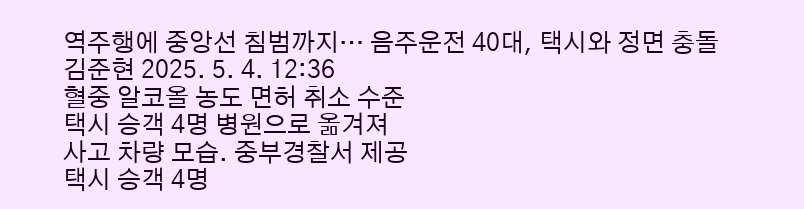역주행에 중앙선 침범까지… 음주운전 40대, 택시와 정면 충돌
김준현 2025. 5. 4. 12:36
혈중 알코올 농도 면허 취소 수준
택시 승객 4명 병원으로 옮겨져
사고 차량 모습. 중부경찰서 제공
택시 승객 4명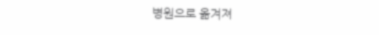병원으로 옮겨져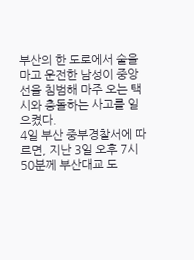부산의 한 도로에서 술을 마고 운전한 남성이 중앙선을 침범해 마주 오는 택시와 충돌하는 사고를 일으켰다.
4일 부산 중부경찰서에 따르면, 지난 3일 오후 7시 50분께 부산대교 도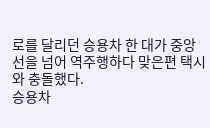로를 달리던 승용차 한 대가 중앙선을 넘어 역주행하다 맞은편 택시와 충돌했다.
승용차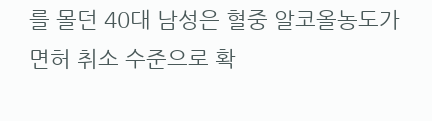를 몰던 40대 남성은 혈중 알코올농도가 면허 취소 수준으로 확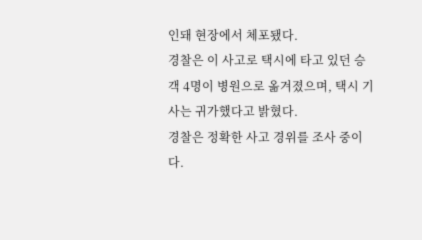인돼 현장에서 체포됐다.
경찰은 이 사고로 택시에 타고 있던 승객 4명이 병원으로 옮겨졌으며, 택시 기사는 귀가했다고 밝혔다.
경찰은 정확한 사고 경위를 조사 중이다.